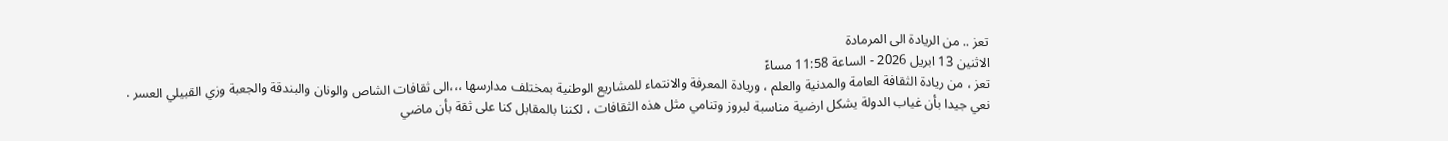تعز .. من الريادة الى المرمادة
الاثنين 13 ابريل 2026 - الساعة 11:58 مساءً
تعز ، من ريادة الثقافة العامة والمدنية والعلم ، وريادة المعرفة والانتماء للمشاريع الوطنية بمختلف مدارسها ،،،الى ثقافات الشاص والونان والبندقة والجعبة وزي القبيلي العسر .
نعي جيدا بأن غياب الدولة يشكل ارضية مناسبة لبروز وتنامي مثل هذه الثقافات ، لكننا بالمقابل كنا على ثقة بأن ماضي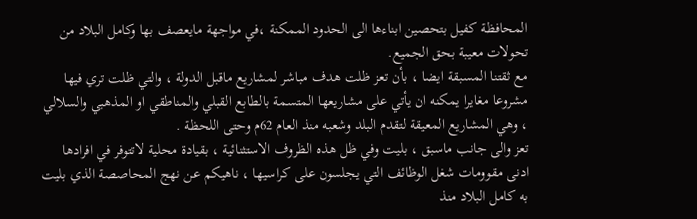المحافظة كفيل بتحصين ابناءها الى الحدود الممكنة ،في مواجهة مايعصف بها وكامل البلاد من تحولات معيبة بحق الجميع.
مع ثقتنا المسبقة ايضا ، بأن تعز ظلت هدف مباشر لمشاريع ماقبل الدولة ، والتي ظلت تري فيها مشروعا مغايرا يمكنه ان يأتي على مشاريعها المتسمة بالطابع القبلي والمناطقي او المذهبي والسلالي ، وهي المشاريع المعيقة لتقدم البلد وشعبه منذ العام 62م وحتى اللحظة .
تعز والى جانب ماسبق ، بليت وفي ظل هذه الظروف الاستثنائية ، بقيادة محلية لاتتوفر في افرادها ادنى مقوومات شغل الوظائف التي يجلسون على كراسيها ، ناهيكم عن نهج المحاصصة الذي بليت به كامل البلاد منذ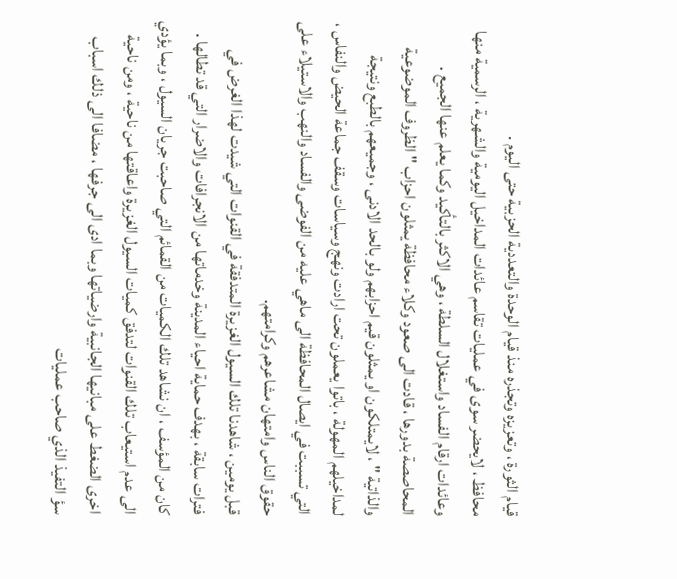قيام الثورة ، وتعزيزه وتجذره منذ قيام الوحدة والتعددية الحزبية حتى اليوم .
محافظ ، لايحضر سوى في عمليات تقاسم عائدات المداخيل اليومية والشهرية ، الرسمية منها وعائدات ارقام الفساد واستغلال السلطة ، وهي الاكثر بالتأكيد وكما يعلم عنها الجميع .
المحاصصة بدورها ، قادت الى صعود وكلاء محافظة يمثلون احزاب " الظروف الموضوعية والذاتية " ، لايمتلكون او يمثلون قيم احزابهم ولو بالحد الادنى ، وجميعهم بالطبع ونتيجة لمداخيلهم المهولة ، باتوا يعملون تحت ارادت ونهج وسياسات وسقف جماعة الحيض والنفاس ، التي تسببت في ايصال المحافظة الى ماهي عليه من الفوضى والفساد والنهب والاستيلاء على حقوق الناس وامتهان مشاعرهم وكرامتهم.
قبل يومين ، شاهدنا تلك السيول الغزيرة المتدفقة في القنوات التي شيدت لهذا الغرض في فترات سابقة ، بهدف حماية احياء المدينة وخدماتها من الانجرافات والاضرار التي قد تطالها .
كان من المؤسف ، ان نشاهد تلك الكميات من القمائم التي صاحبت جريان السيول ، وبما يؤدي الى عدم استيعاب تلك القنوات لتدفق كميات السيول الغزيرة واعاقتها من ناحية ، ومن ناحية اخرى الضغط على مبانيها الجانبية وارضياتها وبما ادى الى جرفها ، مضافا الى ذلك اسباب سؤ التفيذ الذي صاحب عمليات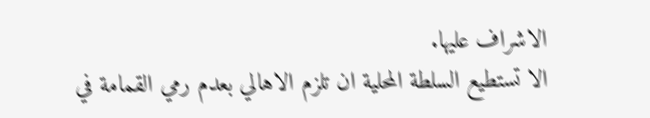الاشراف عليها.
الا تستطيع السلطة المحلية ان تلزم الاهالي بعدم رمي القمامة في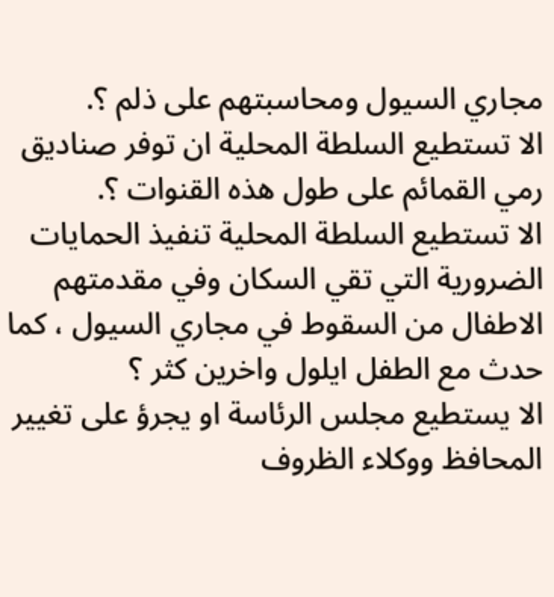مجاري السيول ومحاسبتهم على ذلم ؟.
الا تستطيع السلطة المحلية ان توفر صناديق رمي القمائم على طول هذه القنوات ؟.
الا تستطيع السلطة المحلية تنفيذ الحمايات الضرورية التي تقي السكان وفي مقدمتهم الاطفال من السقوط في مجاري السيول ، كما حدث مع الطفل ايلول واخرين كثر ؟
الا يستطيع مجلس الرئاسة او يجرؤ على تغيير المحافظ ووكلاء الظروف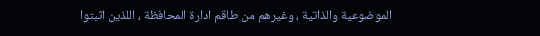الموضوعية والذاتية ، وغيرهم من طاقم ادارة المحافظة ، اللذين اثبتوا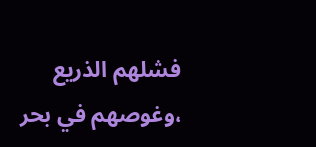فشلهم الذريع ،وغوصهم في بحر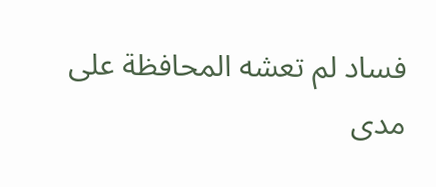فساد لم تعشه المحافظة على مدى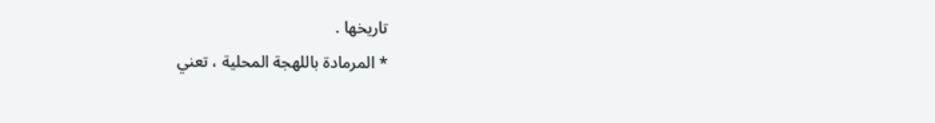تاريخها .
* المرمادة باللهجة المحلية ، تعني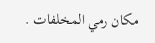مكان رمي المخلفات .